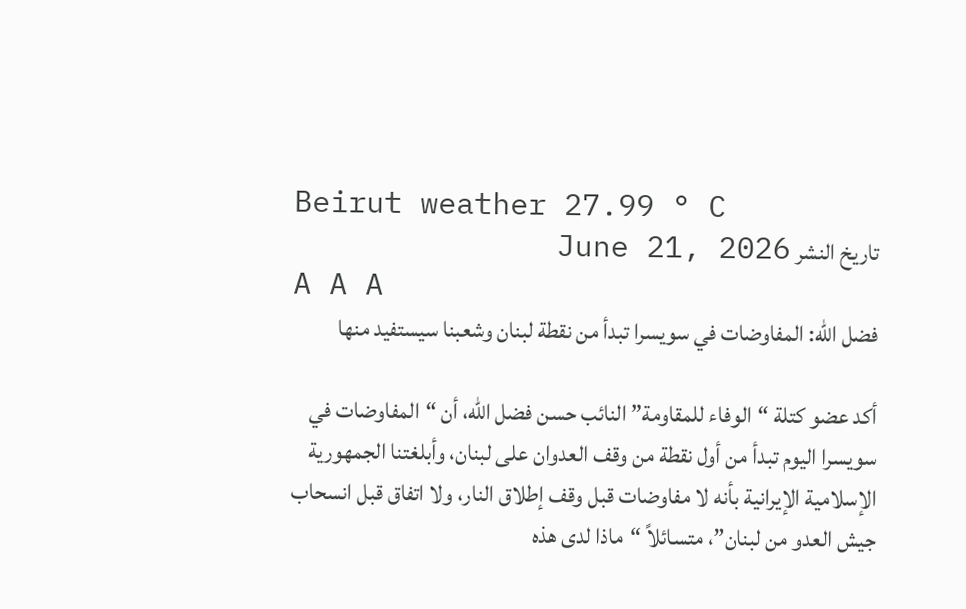Beirut weather 27.99 ° C
تاريخ النشر June 21, 2026
A A A
فضل الله: المفاوضات في سويسرا تبدأ من نقطة لبنان وشعبنا سيستفيد منها

أكد عضو كتلة “الوفاء للمقاومة” النائب حسن فضل الله، أن “المفاوضات في سويسرا اليوم تبدأ من أول نقطة من وقف العدوان على لبنان، وأبلغتنا الجمهورية الإسلامية الإيرانية بأنه لا مفاوضات قبل وقف إطلاق النار، ولا اتفاق قبل انسحاب جيش العدو من لبنان”، متسائلاً “ماذا لدى هذه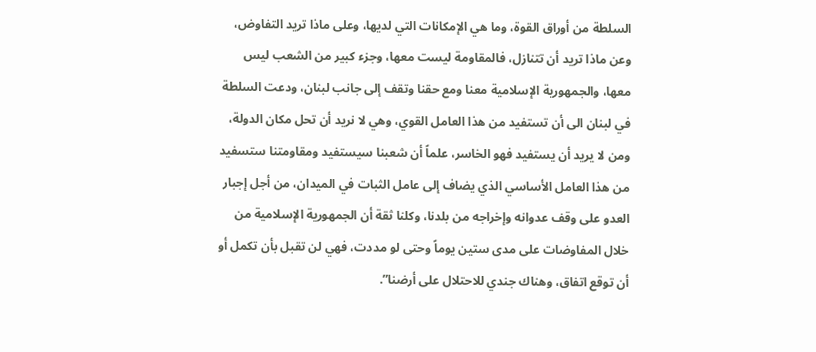السلطة من أوراق القوة، وما هي الإمكانات التي لديها، وعلى ماذا تريد التفاوض، وعن ماذا تريد أن تتنازل، فالمقاومة ليست معها، وجزء كبير من الشعب ليس معها، والجمهورية الإسلامية معنا ومع حقنا وتقف إلى جانب لبنان، ودعت السلطة في لبنان الى أن تستفيد من هذا العامل القوي، وهي لا نريد أن تحل مكان الدولة، ومن لا يريد أن يستفيد فهو الخاسر، علماً أن شعبنا سيستفيد ومقاومتنا ستسفيد من هذا العامل الأساسي الذي يضاف إلى عامل الثبات في الميدان، من أجل إجبار العدو على وقف عدوانه وإخراجه من بلدنا، وكلنا ثقة أن الجمهورية الإسلامية من خلال المفاوضات على مدى ستين يوماً وحتى لو مددت، فهي لن تقبل بأن تكمل أو أن توقع اتفاق، وهناك جندي للاحتلال على أرضنا”.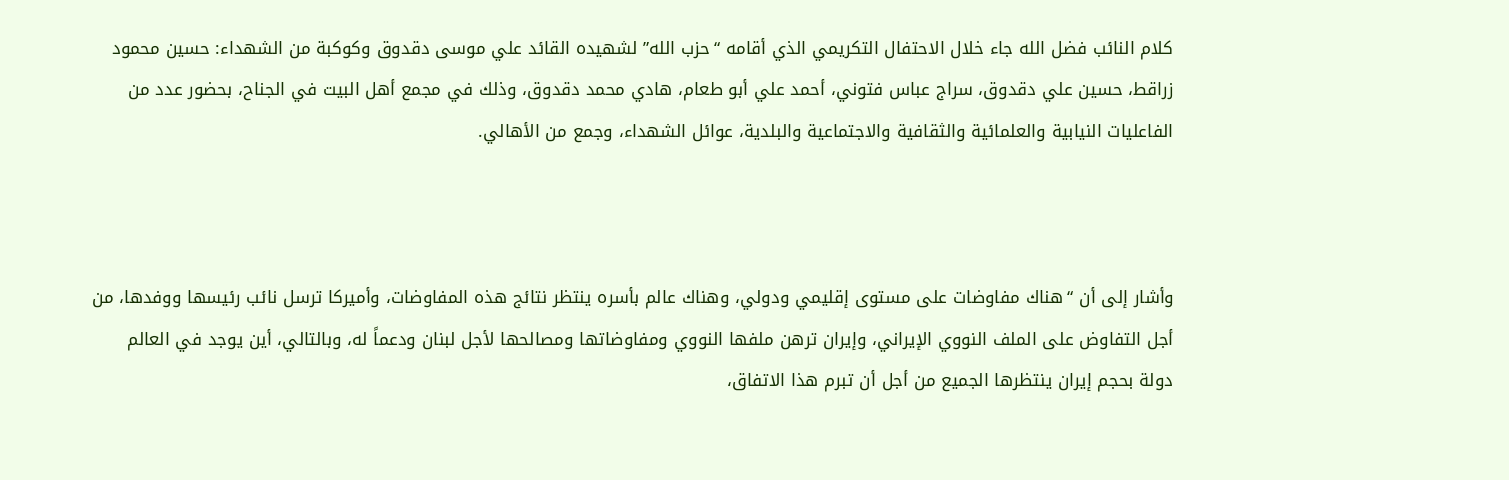كلام النائب فضل الله جاء خلال الاحتفال التكريمي الذي أقامه “حزب الله” لشهيده القائد علي موسى دقدوق وكوكبة من الشهداء: حسين محمود زراقط، حسين علي دقدوق، سراج عباس فتوني، أحمد علي أبو طعام، هادي محمد دقدوق، وذلك في مجمع أهل البيت في الجناح، بحضور عدد من الفاعليات النيابية والعلمائية والثقافية والاجتماعية والبلدية، عوائل الشهداء، وجمع من الأهالي.



وأشار إلى أن “هناك مفاوضات على مستوى إقليمي ودولي، وهناك عالم بأسره ينتظر نتائج هذه المفاوضات، وأميركا ترسل نائب رئيسها ووفدها، من أجل التفاوض على الملف النووي الإيراني، وإيران ترهن ملفها النووي ومفاوضاتها ومصالحها لأجل لبنان ودعماً له، وبالتالي، أين يوجد في العالم دولة بحجم إيران ينتظرها الجميع من أجل أن تبرم هذا الاتفاق،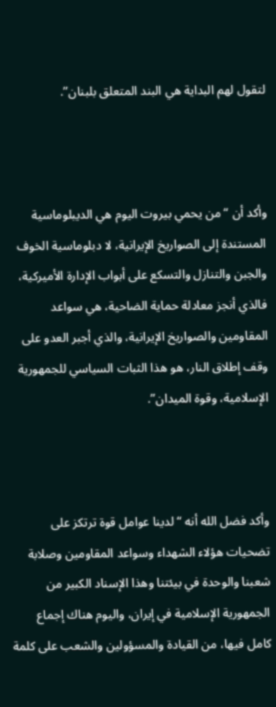لتقول لهم البداية هي البند المتعلق بلبنان”.



وأكد أن “من يحمي بيروت اليوم هي الديبلوماسية المستندة إلى الصواريخ الإيرانية، لا دبلوماسية الخوف والجبن والتنازل والتسكع على أبواب الإدارة الأميركية، فالذي أنجز معادلة حماية الضاحية، هي سواعد المقاومين والصواريخ الإيرانية، والذي أجبر العدو على وقف إطلاق النار، هو هذا الثبات السياسي للجمهورية الإسلامية، وقوة الميدان”.



وأكد فضل الله أنه “لدينا عوامل قوة ترتكز على تضحيات هؤلاء الشهداء وسواعد المقاومين وصلابة شعبنا والوحدة في بيئتنا وهذا الإسناد الكبير من الجمهورية الإسلامية في إيران، واليوم هناك إجماع كامل فيها، من القيادة والمسؤولين والشعب على كلمة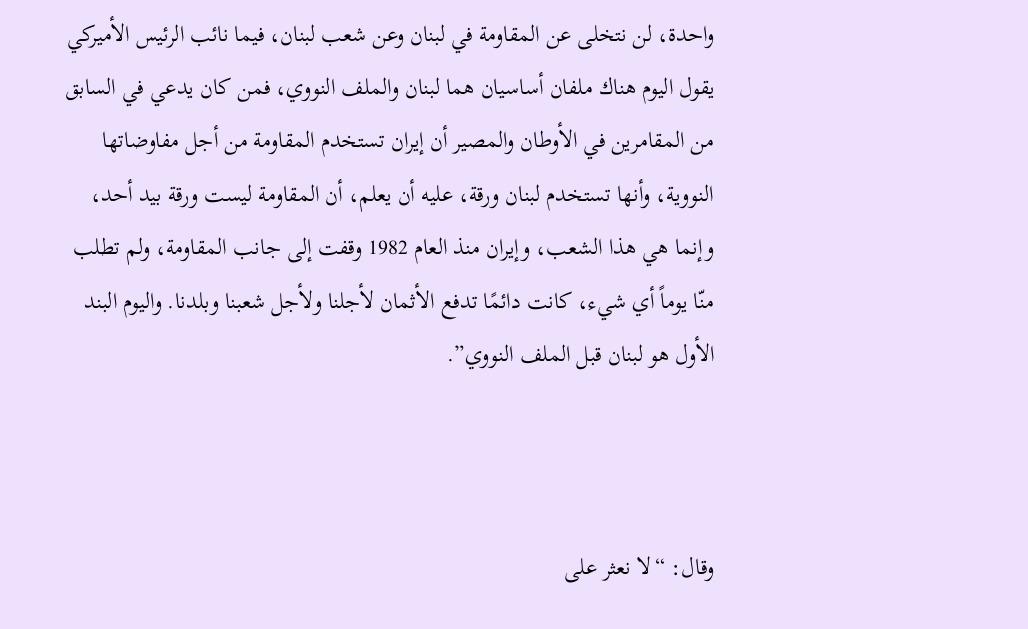واحدة، لن نتخلى عن المقاومة في لبنان وعن شعب لبنان، فيما نائب الرئيس الأميركي يقول اليوم هناك ملفان أساسيان هما لبنان والملف النووي، فمن كان يدعي في السابق من المقامرين في الأوطان والمصير أن إيران تستخدم المقاومة من أجل مفاوضاتها النووية، وأنها تستخدم لبنان ورقة، عليه أن يعلم، أن المقاومة ليست ورقة بيد أحد، وإنما هي هذا الشعب، وإيران منذ العام 1982 وقفت إلى جانب المقاومة، ولم تطلب منّا يوماً أي شيء، كانت دائمًا تدفع الأثمان لأجلنا ولأجل شعبنا وبلدنا. واليوم البند الأول هو لبنان قبل الملف النووي”.



وقال: “لا نعثر على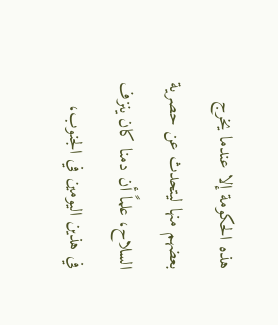هذه الحكومة إلا عندما يخرج بعضهم منها ليتحدث عن حصرية السلاح، علماً أن دمنا كان ينزف في هذين اليومين في الجنوب،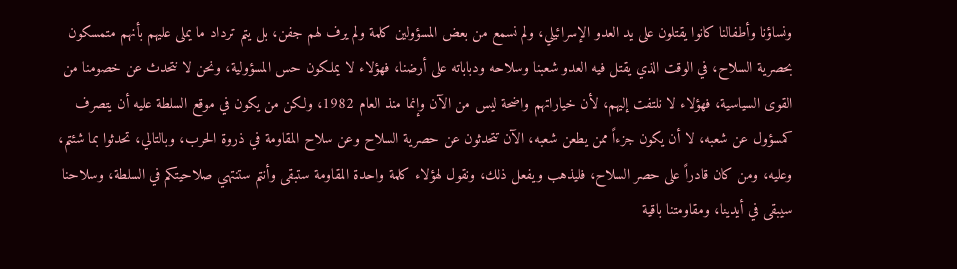ونساؤنا وأطفالنا كانوا يقتلون على يد العدو الإسرائيلي، ولم نسمع من بعض المسؤولين كلمة ولم يرف لهم جفن، بل يتم ترداد ما يملى عليهم بأنهم متمسكون بحصرية السلاح، في الوقت الذي يقتل فيه العدو شعبنا وسلاحه ودباباته على أرضنا، فهؤلاء لا يملكون حس المسؤولية، ونحن لا نتحدث عن خصومنا من القوى السياسية، فهؤلاء لا نلتفت إليهم، لأن خياراتهم واضحة ليس من الآن وإنما منذ العام 1982، ولكن من يكون في موقع السلطة عليه أن يتصرف كمسؤول عن شعبه، لا أن يكون جزءاً ممن يطعن شعبه، الآن تتحدثون عن حصرية السلاح وعن سلاح المقاومة في ذروة الحرب، وبالتالي، تحدثوا بما شئتم، وعليه، ومن كان قادراً على حصر السلاح، فليذهب ويفعل ذلك، ونقول لهؤلاء كلمة واحدة المقاومة ستبقى وأنتم ستنتهي صلاحيتكم في السلطة، وسلاحنا سيبقى في أيدينا، ومقاومتنا باقية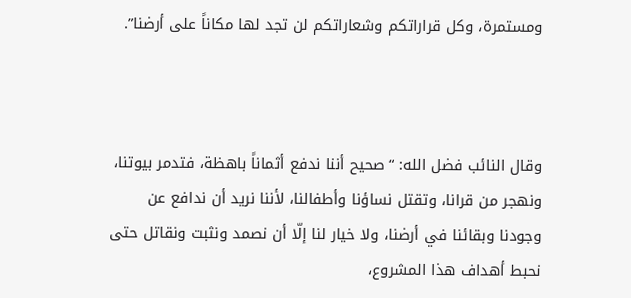ومستمرة، وكل قراراتكم وشعاراتكم لن تجد لها مكاناً على أرضنا”.



وقال النائب فضل الله: “صحيح أننا ندفع أثماناً باهظة، فتدمر بيوتنا، ونهجر من قرانا، وتقتل نساؤنا وأطفالنا، لأننا نريد أن ندافع عن وجودنا وبقائنا في أرضنا، ولا خيار لنا إلّا أن نصمد ونثبت ونقاتل حتى نحبط أهداف هذا المشروع،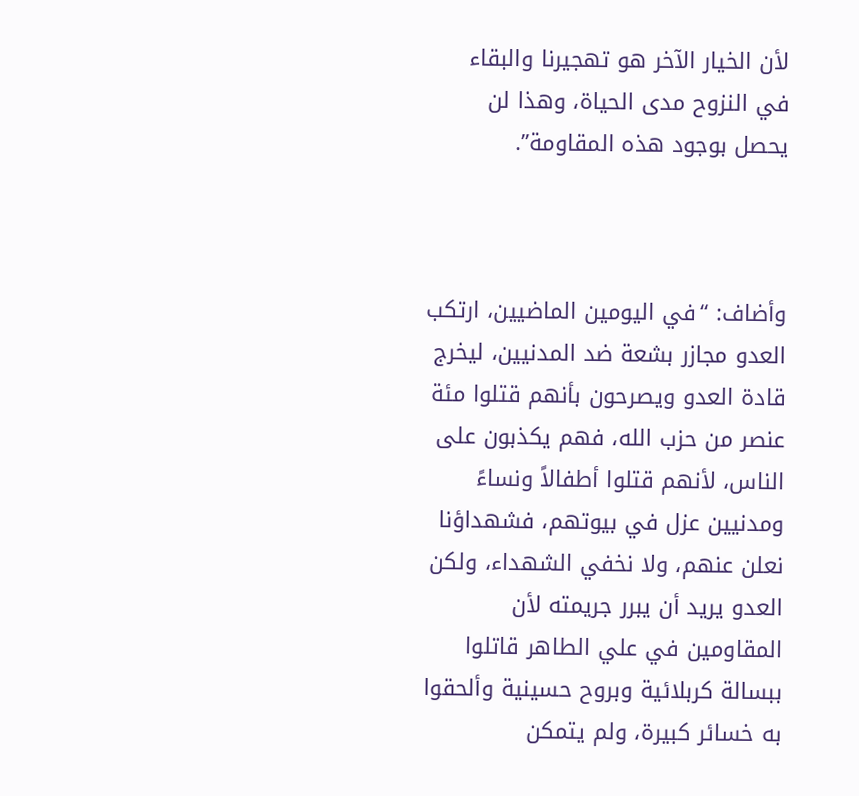لأن الخيار الآخر هو تهجيرنا والبقاء في النزوح مدى الحياة، وهذا لن يحصل بوجود هذه المقاومة”.



وأضاف: “في اليومين الماضيين، ارتكب العدو مجازر بشعة ضد المدنيين، ليخرج قادة العدو ويصرحون بأنهم قتلوا مئة عنصر من حزب الله، فهم يكذبون على الناس، لأنهم قتلوا أطفالاً ونساءً ومدنيين عزل في بيوتهم، فشهداؤنا نعلن عنهم، ولا نخفي الشهداء، ولكن العدو يريد أن يبرر جريمته لأن المقاومين في علي الطاهر قاتلوا ببسالة كربلائية وبروح حسينية وألحقوا به خسائر كبيرة، ولم يتمكن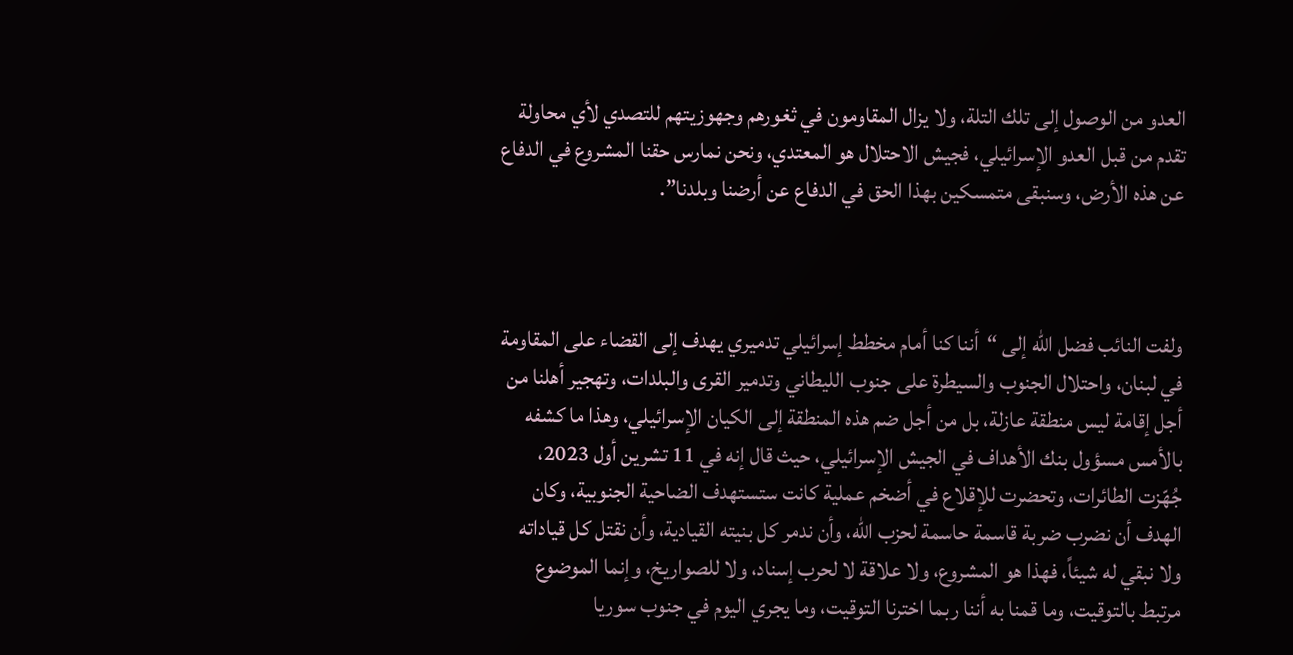العدو من الوصول إلى تلك التلة، ولا يزال المقاومون في ثغورهم وجهوزيتهم للتصدي لأي محاولة تقدم من قبل العدو الإسرائيلي، فجيش الاحتلال هو المعتدي، ونحن نمارس حقنا المشروع في الدفاع عن هذه الأرض، وسنبقى متمسكين بهذا الحق في الدفاع عن أرضنا وبلدنا”.



ولفت النائب فضل الله إلى “أننا كنا أمام مخطط إسرائيلي تدميري يهدف إلى القضاء على المقاومة في لبنان، واحتلال الجنوب والسيطرة على جنوب الليطاني وتدمير القرى والبلدات، وتهجير أهلنا من أجل إقامة ليس منطقة عازلة، بل من أجل ضم هذه المنطقة إلى الكيان الإسرائيلي، وهذا ما كشفه بالأمس مسؤول بنك الأهداف في الجيش الإسرائيلي، حيث قال إنه في 11 تشرين أول 2023، جُهّزت الطائرات، وتحضرت للإقلاع في أضخم عملية كانت ستستهدف الضاحية الجنوبية، وكان الهدف أن نضرب ضربة قاسمة حاسمة لحزب الله، وأن ندمر كل بنيته القيادية، وأن نقتل كل قياداته ولا نبقي له شيئاً، فهذا هو المشروع، ولا علاقة لا لحرب إسناد، ولا للصواريخ، وإنما الموضوع مرتبط بالتوقيت، وما قمنا به أننا ربما اخترنا التوقيت، وما يجري اليوم في جنوب سوريا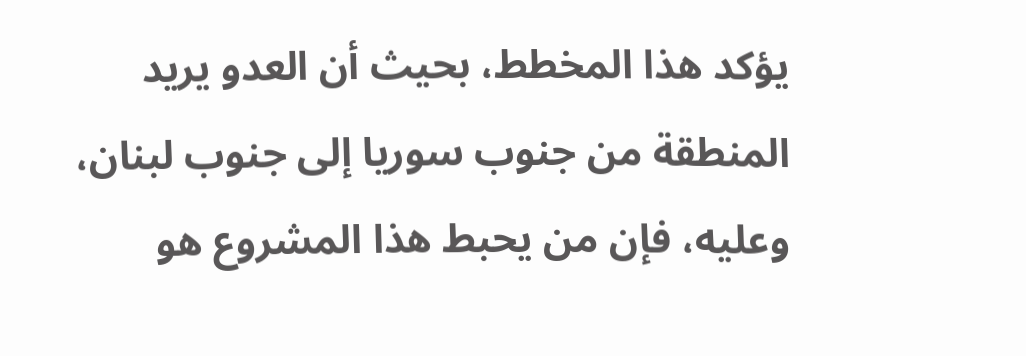يؤكد هذا المخطط، بحيث أن العدو يريد المنطقة من جنوب سوريا إلى جنوب لبنان، وعليه، فإن من يحبط هذا المشروع هو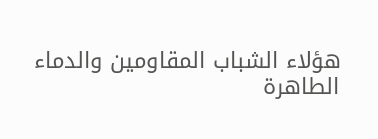هؤلاء الشباب المقاومين والدماء الطاهرة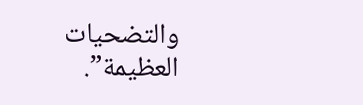والتضحيات العظيمة”.